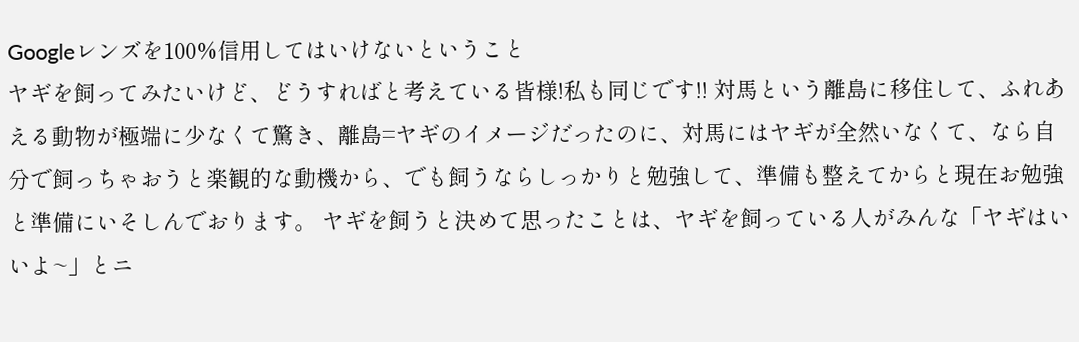Googleレンズを100%信用してはいけないということ
ヤギを飼ってみたいけど、どうすればと考えている皆様!私も同じです!! 対馬という離島に移住して、ふれあえる動物が極端に少なくて驚き、離島=ヤギのイメージだったのに、対馬にはヤギが全然いなくて、なら自分で飼っちゃおうと楽観的な動機から、でも飼うならしっかりと勉強して、準備も整えてからと現在お勉強と準備にいそしんでおります。 ヤギを飼うと決めて思ったことは、ヤギを飼っている人がみんな「ヤギはいいよ~」とニ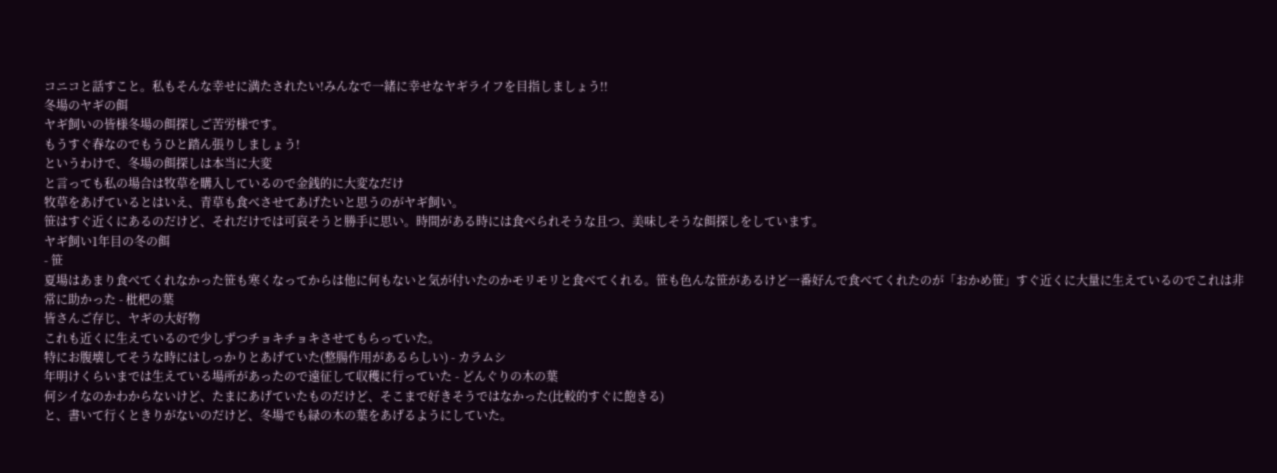コニコと話すこと。私もそんな幸せに満たされたい!みんなで一緒に幸せなヤギライフを目指しましょう!!
冬場のヤギの餌
ヤギ飼いの皆様冬場の餌探しご苦労様です。
もうすぐ春なのでもうひと踏ん張りしましょう!
というわけで、冬場の餌探しは本当に大変
と言っても私の場合は牧草を購入しているので金銭的に大変なだけ
牧草をあげているとはいえ、青草も食べさせてあげたいと思うのがヤギ飼い。
笹はすぐ近くにあるのだけど、それだけでは可哀そうと勝手に思い。時間がある時には食べられそうな且つ、美味しそうな餌探しをしています。
ヤギ飼い1年目の冬の餌
- 笹
夏場はあまり食べてくれなかった笹も寒くなってからは他に何もないと気が付いたのかモリモリと食べてくれる。笹も色んな笹があるけど一番好んで食べてくれたのが「おかめ笹」すぐ近くに大量に生えているのでこれは非常に助かった - 枇杷の葉
皆さんご存じ、ヤギの大好物
これも近くに生えているので少しずつチョキチョキさせてもらっていた。
特にお腹壊してそうな時にはしっかりとあげていた(整腸作用があるらしい) - カラムシ
年明けくらいまでは生えている場所があったので遠征して収穫に行っていた - どんぐりの木の葉
何シイなのかわからないけど、たまにあげていたものだけど、そこまで好きそうではなかった(比較的すぐに飽きる)
と、書いて行くときりがないのだけど、冬場でも緑の木の葉をあげるようにしていた。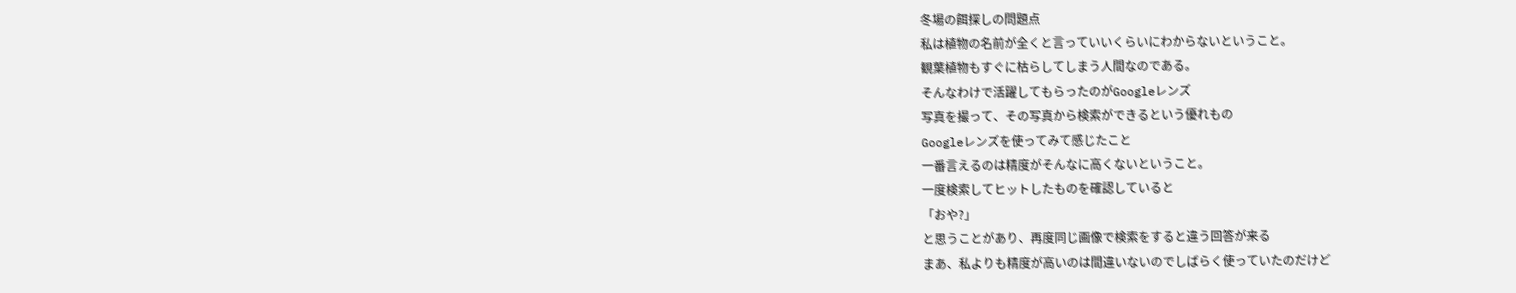冬場の餌探しの問題点
私は植物の名前が全くと言っていいくらいにわからないということ。
観葉植物もすぐに枯らしてしまう人間なのである。
そんなわけで活躍してもらったのがGoogleレンズ
写真を撮って、その写真から検索ができるという優れもの
Googleレンズを使ってみて感じたこと
一番言えるのは精度がそんなに高くないということ。
一度検索してヒットしたものを確認していると
「おや?」
と思うことがあり、再度同じ画像で検索をすると違う回答が来る
まあ、私よりも精度が高いのは間違いないのでしばらく使っていたのだけど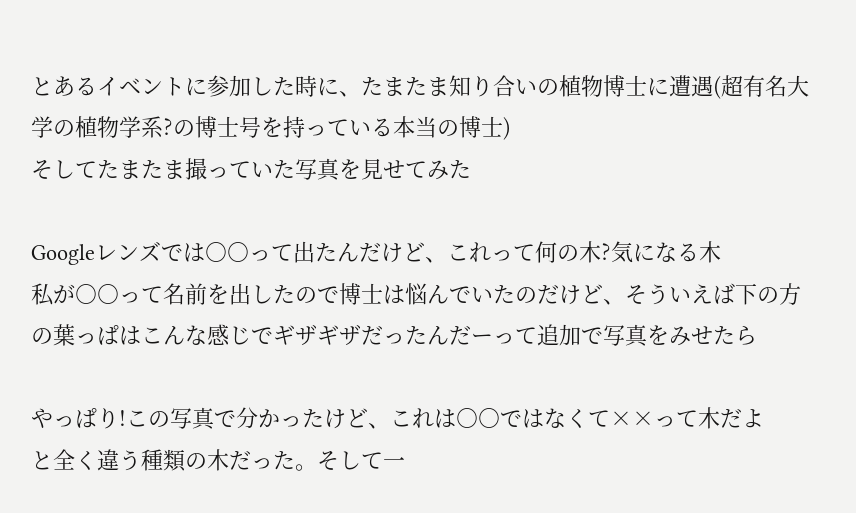とあるイベントに参加した時に、たまたま知り合いの植物博士に遭遇(超有名大学の植物学系?の博士号を持っている本当の博士)
そしてたまたま撮っていた写真を見せてみた

Googleレンズでは○○って出たんだけど、これって何の木?気になる木
私が○○って名前を出したので博士は悩んでいたのだけど、そういえば下の方の葉っぱはこんな感じでギザギザだったんだーって追加で写真をみせたら

やっぱり!この写真で分かったけど、これは○○ではなくて××って木だよ
と全く違う種類の木だった。そして一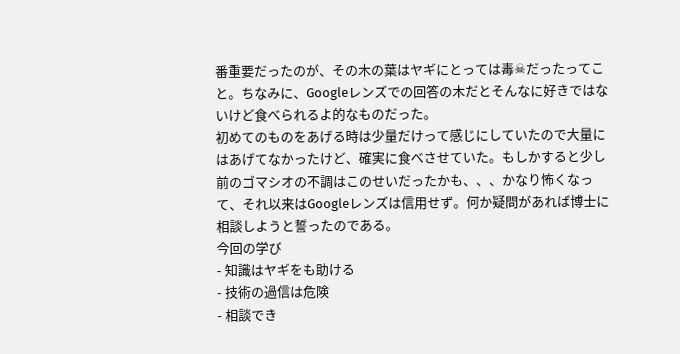番重要だったのが、その木の葉はヤギにとっては毒☠だったってこと。ちなみに、Googleレンズでの回答の木だとそんなに好きではないけど食べられるよ的なものだった。
初めてのものをあげる時は少量だけって感じにしていたので大量にはあげてなかったけど、確実に食べさせていた。もしかすると少し前のゴマシオの不調はこのせいだったかも、、、かなり怖くなって、それ以来はGoogleレンズは信用せず。何か疑問があれば博士に相談しようと誓ったのである。
今回の学び
- 知識はヤギをも助ける
- 技術の過信は危険
- 相談でき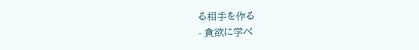る相手を作る
- 貪欲に学べ